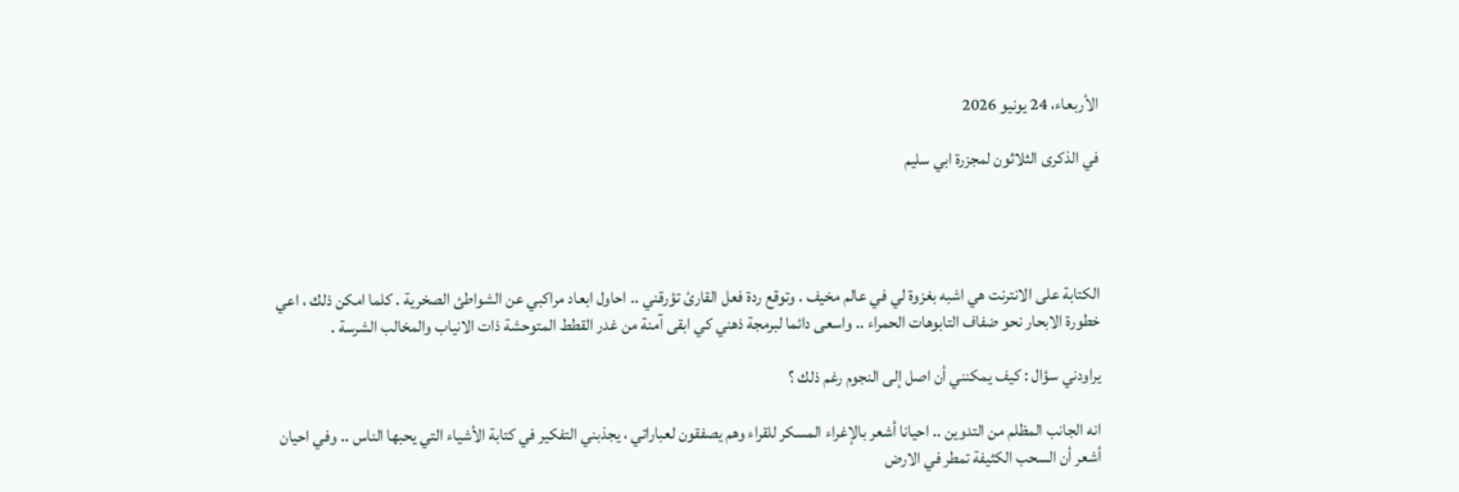الأربعاء، 24 يونيو 2026

في الذكرى الثلاثون لمجزرة ابي سليم




الكتابة على الانترنت هي اشبه بغزوة لي في عالم مخيف . وتوقع ردة فعل القارئ تؤرقني .. احاول ابعاد مراكبي عن الشواطئ الصخرية . كلما امكن ذلك ، اعي خطورة الابحار نحو ضفاف التابوهات الحمراء .. واسعى دائما لبرمجة ذهني كي ابقى آمنة من غدر القطط المتوحشة ذات الانياب والمخالب الشرسة .

يراودني سؤال : كيف يمكنني أن اصل إلى النجوم رغم ذلك ؟

انه الجانب المظلم من التدوين .. احيانا أشعر بالإغراء المسكر للقراء وهم يصفقون لعباراتي ، يجذبني التفكير في كتابة الأشياء التي يحبها الناس .. وفي احيان أشعر أن السحب الكثيفة تمطر في الارض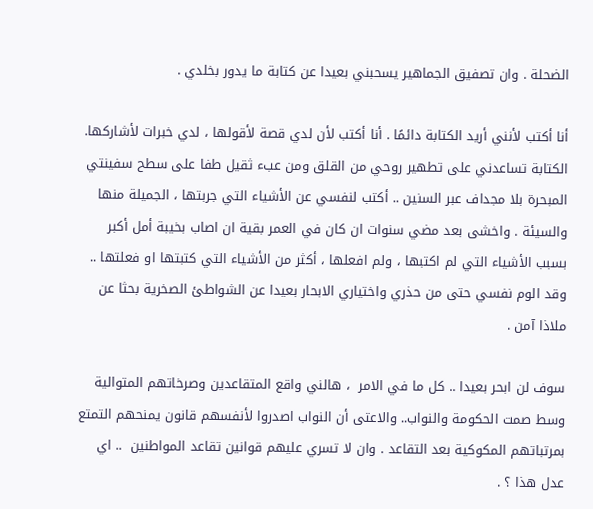الضحلة . وان تصفيق الجماهير يسحبني بعيدا عن كتابة ما يدور بخلدي .

أنا أكتب لأنني أريد الكتابة دائمًا . أنا أكتب لأن لدي قصة لأقولها ، لدي خبرات لأشاركها. الكتابة تساعدني على تطهير روحي من القلق ومن عبء ثقيل طفا على سطح سفينتي المبحرة بلا مجداف عبر السنين .. أكتب لنفسي عن الأشياء التي جربتها ، الجميلة منها والسيئة . واخشى بعد مضي سنوات ان كان في العمر بقية ان اصاب بخيبة أمل أكبر بسبب الأشياء التي لم اكتبها ، ولم افعلها ، أكثر من الأشياء التي كتبتها او فعلتها .. وقد الوم نفسي حتى من حذري واختياري الابحار بعيدا عن الشواطئ الصخرية بحثا عن ملاذا آمن .

سوف لن ابحر بعيدا .. كل ما في الامر  ، هالني واقع المتقاعدين وصرخاتهم المتوالية وسط صمت الحكومة والنواب.. والاعتى أن النواب اصدروا لأنفسهم قانون يمنحهم التمتع بمرتباتهم المكوكية بعد التقاعد . وان لا تسري عليهم قوانين تقاعد المواطنين  .. اي عدل هذا ؟ .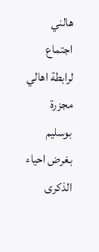هالني اجتماع لرابطة اهالي مجزرة بوسليم بغرض احياء الذكرى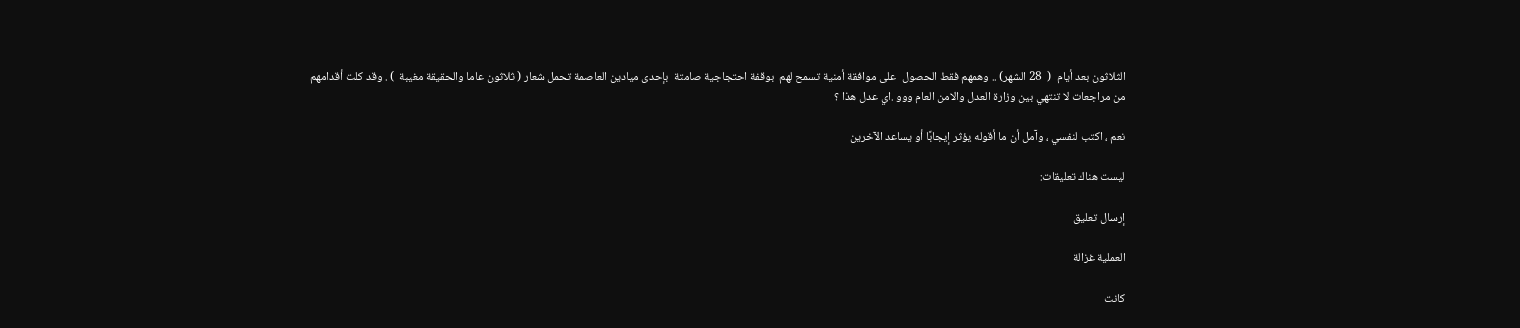الثلاثون بعد أيام  (  28 الشهر) .. وهمهم فقط الحصول  على موافقة أمنية تسمح لهم  بوقفة احتجاجية صامتة  بإحدى ميادين العاصمة تحمل شعار ( ثلاثون عاما والحقيقة مغيبة  ) . وقد كلت أقدامهم من مراجعات لا تنتهي بين وزارة العدل والامن العام ووو .اي عدل هذا ؟

نعم ، اكتب لنفسي ، وآمل أن ما أقوله يؤثر إيجابًا أو يساعد الآخرين

ليست هناك تعليقات:

إرسال تعليق

العملية غزالة

كانت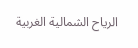الرياح الشمالية الغربية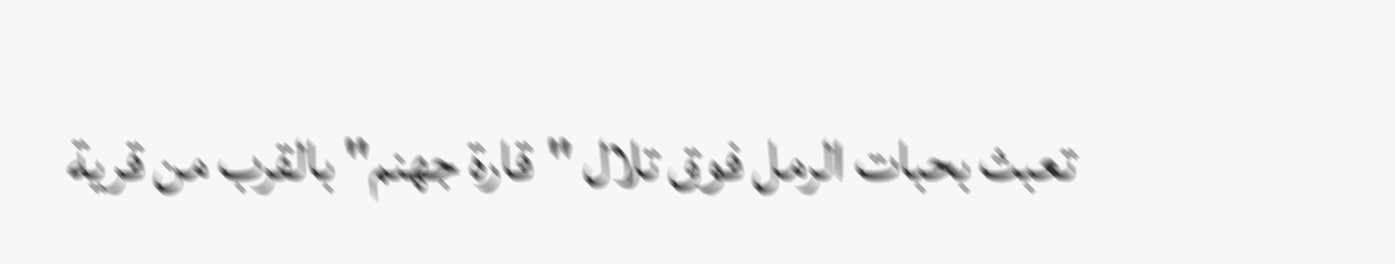تعبث بحبات الرمل فوق تلال "قارة جهنم" بالقرب من قرية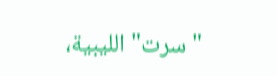"سرت" الليبية،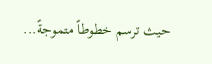حيث ترسم خطوطاً متموجةً...